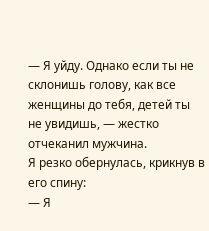— Я уйду. Однако если ты не склонишь голову, как все женщины до тебя, детей ты не увидишь, — жестко отчеканил мужчина.
Я резко обернулась, крикнув в его спину:
— Я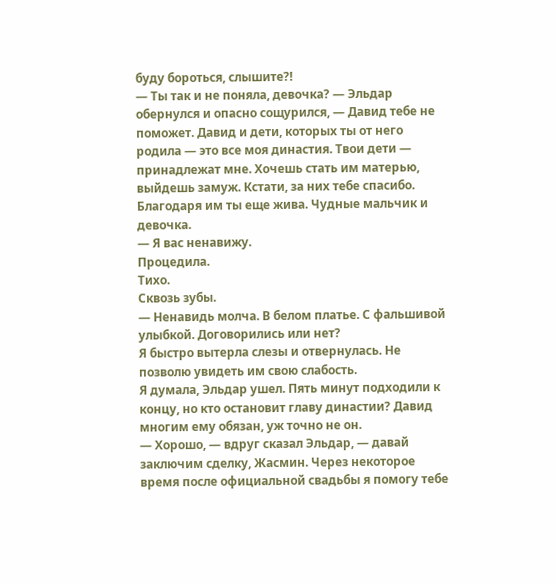буду бороться, слышите?!
— Ты так и не поняла, девочка? — Эльдар обернулся и опасно сощурился, — Давид тебе не поможет. Давид и дети, которых ты от него родила — это все моя династия. Твои дети — принадлежат мне. Хочешь стать им матерью, выйдешь замуж. Кстати, за них тебе спасибо. Благодаря им ты еще жива. Чудные мальчик и девочка.
— Я вас ненавижу.
Процедила.
Тихо.
Сквозь зубы.
— Ненавидь молча. В белом платье. С фальшивой улыбкой. Договорились или нет?
Я быстро вытерла слезы и отвернулась. Не позволю увидеть им свою слабость.
Я думала, Эльдар ушел. Пять минут подходили к концу, но кто остановит главу династии? Давид многим ему обязан, уж точно не он.
— Хорошо, — вдруг сказал Эльдар, — давай заключим сделку, Жасмин. Через некоторое время после официальной свадьбы я помогу тебе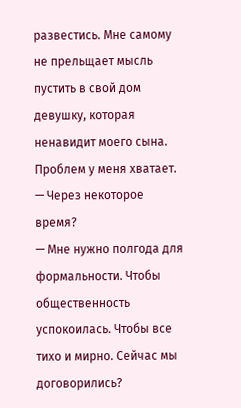развестись. Мне самому не прельщает мысль пустить в свой дом девушку, которая ненавидит моего сына. Проблем у меня хватает.
— Через некоторое время?
— Мне нужно полгода для формальности. Чтобы общественность успокоилась. Чтобы все тихо и мирно. Сейчас мы договорились?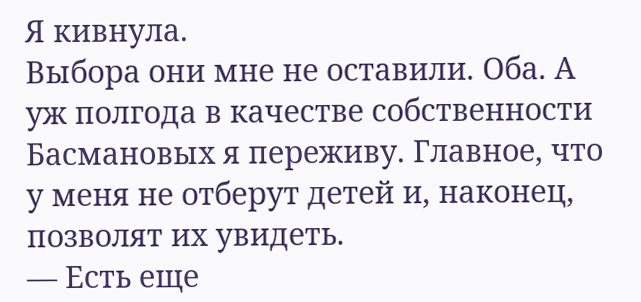Я кивнула.
Выбора они мне не оставили. Оба. А уж полгода в качестве собственности Басмановых я переживу. Главное, что у меня не отберут детей и, наконец, позволят их увидеть.
— Есть еще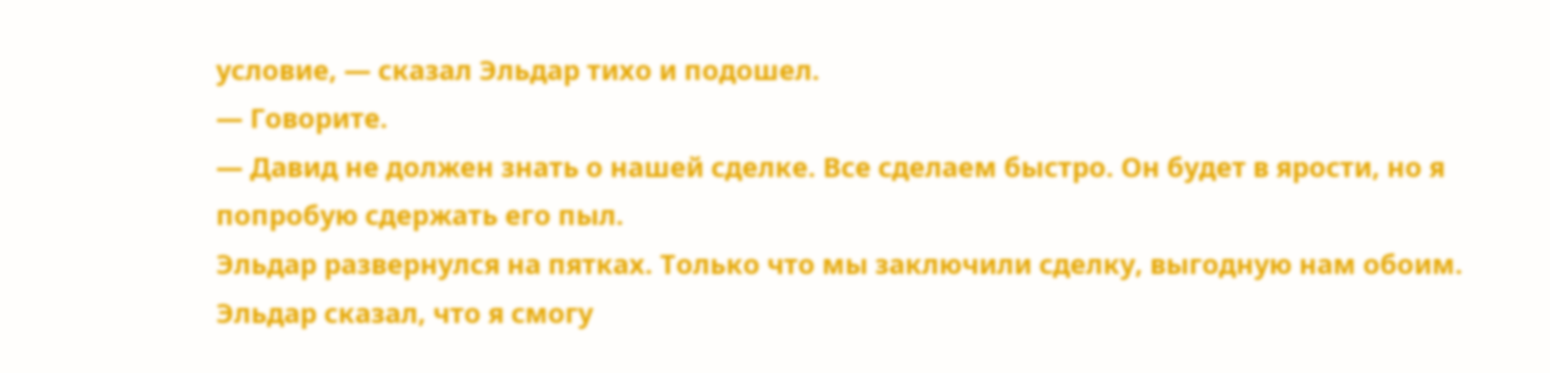условие, — сказал Эльдар тихо и подошел.
— Говорите.
— Давид не должен знать о нашей сделке. Все сделаем быстро. Он будет в ярости, но я попробую сдержать его пыл.
Эльдар развернулся на пятках. Только что мы заключили сделку, выгодную нам обоим. Эльдар сказал, что я смогу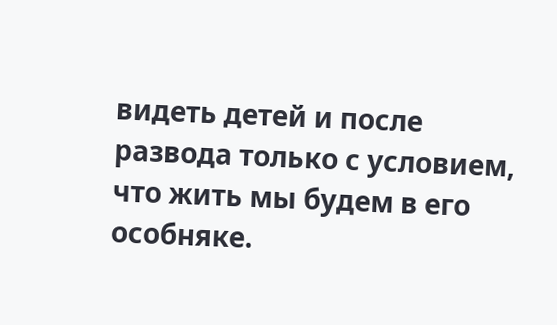видеть детей и после развода только с условием, что жить мы будем в его особняке.